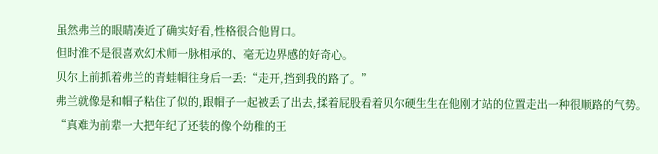虽然弗兰的眼睛凑近了确实好看,性格很合他胃口。
但时淮不是很喜欢幻术师一脉相承的、毫无边界感的好奇心。
贝尔上前抓着弗兰的青蛙帽往身后一丢:“走开,挡到我的路了。”
弗兰就像是和帽子粘住了似的,跟帽子一起被丢了出去,揉着屁股看着贝尔硬生生在他刚才站的位置走出一种很顺路的气势。
“真难为前辈一大把年纪了还装的像个幼稚的王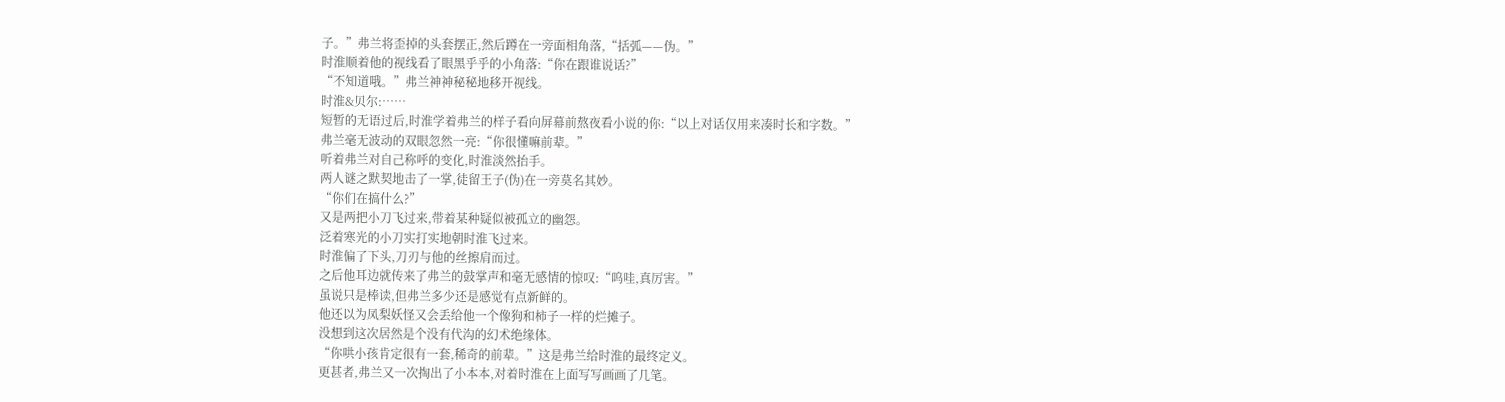子。”弗兰将歪掉的头套摆正,然后蹲在一旁面相角落,“括弧——伪。”
时淮顺着他的视线看了眼黑乎乎的小角落:“你在跟谁说话?”
“不知道哦。”弗兰神神秘秘地移开视线。
时淮&贝尔:……
短暂的无语过后,时淮学着弗兰的样子看向屏幕前熬夜看小说的你:“以上对话仅用来凑时长和字数。”
弗兰毫无波动的双眼忽然一亮:“你很懂嘛前辈。”
听着弗兰对自己称呼的变化,时淮淡然抬手。
两人谜之默契地击了一掌,徒留王子(伪)在一旁莫名其妙。
“你们在搞什么?”
又是两把小刀飞过来,带着某种疑似被孤立的幽怨。
泛着寒光的小刀实打实地朝时淮飞过来。
时淮偏了下头,刀刃与他的丝擦肩而过。
之后他耳边就传来了弗兰的鼓掌声和毫无感情的惊叹:“呜哇,真厉害。”
虽说只是棒读,但弗兰多少还是感觉有点新鲜的。
他还以为凤梨妖怪又会丢给他一个像狗和柿子一样的烂摊子。
没想到这次居然是个没有代沟的幻术绝缘体。
“你哄小孩肯定很有一套,稀奇的前辈。”这是弗兰给时淮的最终定义。
更甚者,弗兰又一次掏出了小本本,对着时淮在上面写写画画了几笔。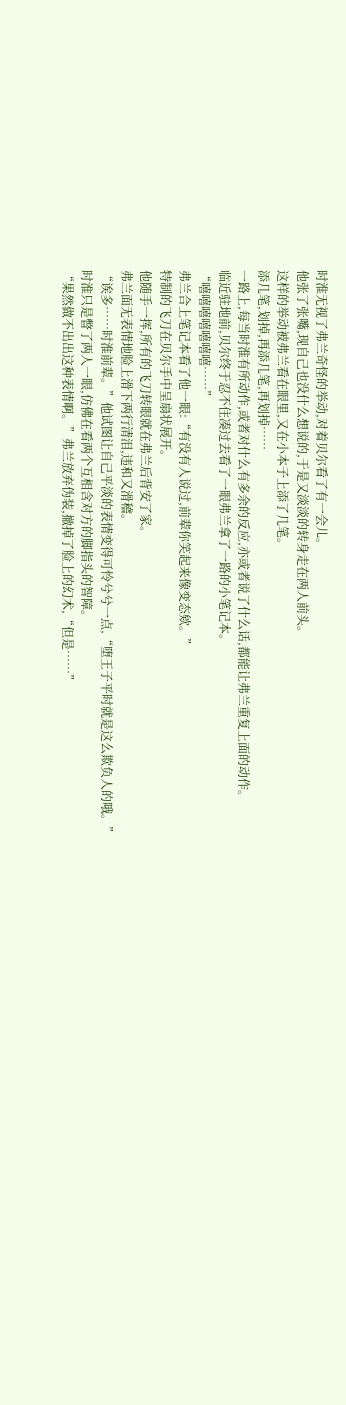时淮无视了弗兰奇怪的举动,对着贝尔看了有一会儿。
他张了张嘴,现自己也没什么想说的,于是又淡淡的转身走在两人前头。
这样的举动被弗兰看在眼里,又在小本子上添了几笔。
添几笔,划掉,再添几笔,再划掉……
一路上,每当时淮有所动作,或者对什么有多余的反应,亦或者说了什么话,都能让弗兰重复上面的动作。
临近驻地前,贝尔终于忍不住凑过去看了一眼弗兰拿了一路的小笔记本。
“嘻嘻嘻嘻嘻嘻嘻……”
弗兰合上笔记本看了他一眼:“有没有人说过,前辈你笑起来像变态欸。”
特制的飞刀在贝尔手中呈扇状展开。
他随手一挥,所有的飞刀转眼就在弗兰后背安了家。
弗兰面无表情地脸上滑下两行清泪,违和又滑稽。
“诶多……时淮前辈。”他试图让自己平淡的表情变得可怜兮兮一点,“堕王子平时就是这么欺负人的哦。”
时淮只是瞥了两人一眼,仿佛在看两个互相含对方的脚指头的智障。
“果然做不出出这种表情啊。”弗兰放弃伪装,撤掉了脸上的幻术,“但是……”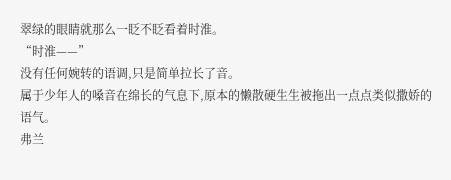翠绿的眼睛就那么一眨不眨看着时淮。
“时淮——”
没有任何婉转的语调,只是简单拉长了音。
属于少年人的嗓音在绵长的气息下,原本的懒散硬生生被拖出一点点类似撒娇的语气。
弗兰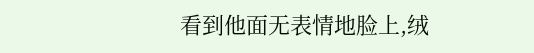看到他面无表情地脸上,绒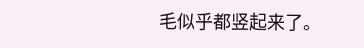毛似乎都竖起来了。